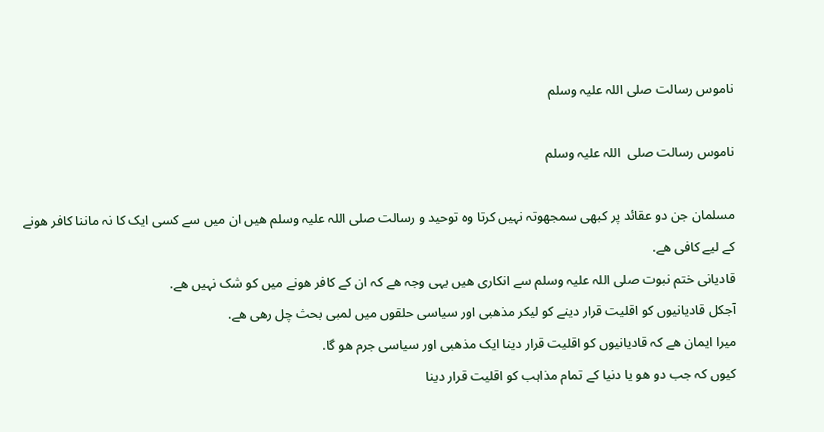ناموس رسالت صلی اللہ علیہ وسلم

ناموس رسالت صلی  اللہ علیہ وسلم

مسلمان جن دو عقائد پر کبھی سمجھوتہ نہیں کرتا وہ توحید و رسالت صلی اللہ علیہ وسلم ھیں ان میں سے کسی ایک کا نہ ماننا کافر ھونے کے لیے کافی ھے.
قادیانی ختم نبوت صلی اللہ علیہ وسلم سے انکاری ھیں یہی وجہ ھے کہ ان کے کافر ھونے میں کو شک نہیں ھے.
آجکل قادیانیوں کو اقلیت قرار دینے کو لیکر مذھبی اور سیاسی حلقوں میں لمبی بحث چل رھی ھے.
میرا ایمان ھے کہ قادیانیوں کو اقلیت قرار دینا ایک مذھبی اور سیاسی جرم ھو گا.
کیوں کہ جب دو ھو یا دنیا کے تمام مذاہب کو اقلیت قرار دینا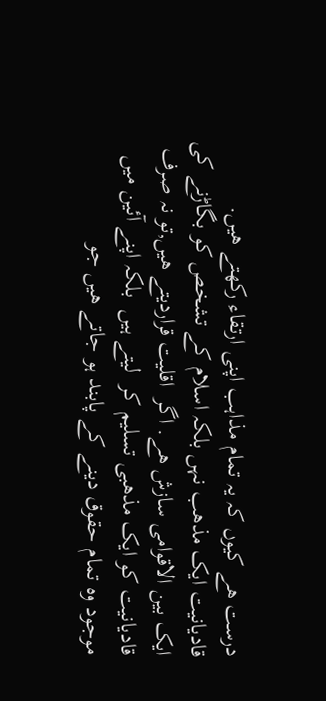درست ھے کیوں کہ یہ تمام مذاہب اپنی ارتقاء رکھتے ھیں.
قادیانیت ایک مذھب نہں بلکہ اسلام کے تشخص کو بگاڑنے کی ایک بین الاقوامی سازش ھے. اگر  اقلیت قراردیتے ھیں,تو نہ صرف قادیانیت کو ایک مذھبی تسلیم کر  لیتے ہیں  بلکہ اپنے آئین میں موجود وہ تمام حقوق دینے کے پابند ہو جاتے ھیں جو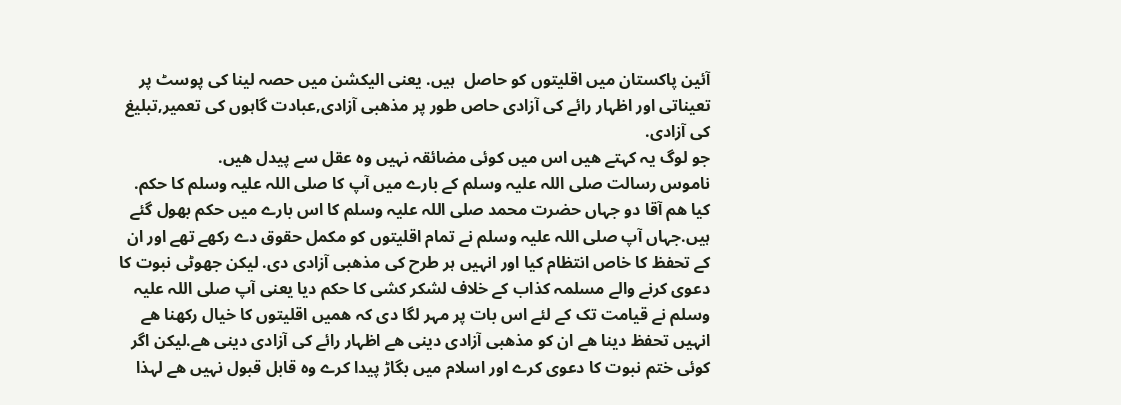آئین پاکستان میں اقلیتوں کو حاصل  ہیں. یعنی الیکشن میں حصہ لینا کی پوسٹ پر تعیناتی اور اظہار رائے کی آزادی حاص طور پر مذھبی آزادی,عبادت گاہوں کی تعمیر,تبلیغ کی آزادی.
جو لوگ یہ کہتے ھیں اس میں کوئی مضائقہ نہیں وہ عقل سے پیدل ھیں.
ناموس رسالت صلی اللہ علیہ وسلم کے بارے میں آپ کا صلی اللہ علیہ وسلم کا حکم.
کیا ھم آقا دو جہاں حضرت محمد صلی اللہ علیہ وسلم کا اس بارے میں حکم بھول گئے ہیں.جہاں آپ صلی اللہ علیہ وسلم نے تمام اقلیتوں کو مکمل حقوق دے رکھے تھے اور ان کے تحفظ کا خاص انتظام کیا اور انہیں ہر طرح کی مذھبی آزادی دی. لیکن جھوٹی نبوت کا دعوی کرنے والے مسلمہ کذاب کے خلاف لشکر کشی کا حکم دیا یعنی آپ صلی اللہ علیہ وسلم نے قیامت تک کے لئے اس بات پر مہر لگا دی کہ ھمیں اقلیتوں کا خیال رکھنا ھے انہیں تحفظ دینا ھے ان کو مذھبی آزادی دینی ھے اظہار رائے کی آزادی دینی ھے.لیکن اگر کوئی ختم نبوت کا دعوی کرے اور اسلام میں بگاڑ پیدا کرے وہ قابل قبول نہیں ھے لہذا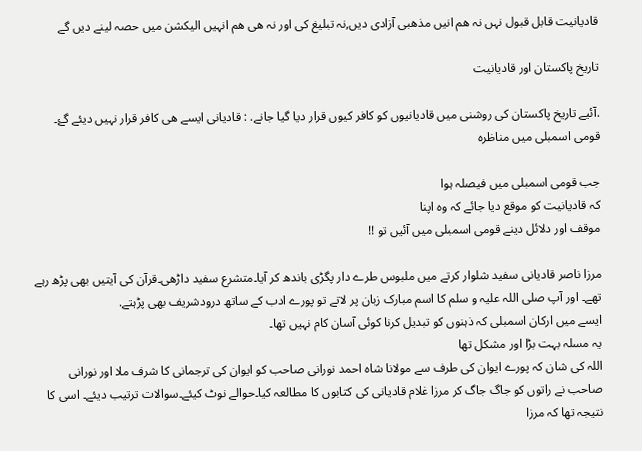قادیانیت قابل قبول نہں نہ ھم انیں مذھبی آزادی دیں,نہ تبلیغ کی اور نہ ھی ھم انہیں الیکشن میں حصہ لینے دیں گے

تاریخ پاکستان اور قادیانیت

.آئیے تاریخ پاکستان کی روشنی میں قادیانیوں کو کافر کیوں قرار دیا گیا جانے. : قادیانی ایسے ھی کافر قرار نہیں دیئے گۓ۔
قومی اسمبلی میں مناظرہ

جب قومی اسمبلی میں فیصلہ ہوا
کہ قادیانیت کو موقع دیا جائے کہ وہ اپنا
موقف اور دلائل دینے قومی اسمبلی میں آئیں تو !!

مرزا ناصر قادیانی سفید شلوار کرتے میں ملبوس طرے دار پگڑی باندھ کر آیا۔متشرع سفید داڑهی۔قرآن کی آیتیں بهی پڑھ رہے تهے۔ اور آپ صلی اللہ علیہ و سلم کا اسم مبارک زبان پر لاتے تو پورے ادب کے ساتھ درودشریف بهی پڑہتے.
ایسے میں ارکان اسمبلی کہ ذہنوں کو تبدیل کرنا کوئی آسان کام نہیں تها۔
یہ مسلہ بہت بڑا اور مشکل تها
اللہ کی شان کہ پورے ایوان کی طرف سے مولانا شاہ احمد نورانی صاحب کو ایوان کی ترجمانی کا شرف ملا اور نورانی صاحب نے راتوں کو جاگ جاگ کر مرزا غلام قادیانی کی کتابوں کا مطالعہ کیا۔حوالے نوٹ کیئے۔سوالات ترتیب دیئے۔ اسی کا نتیجہ تها کہ مرزا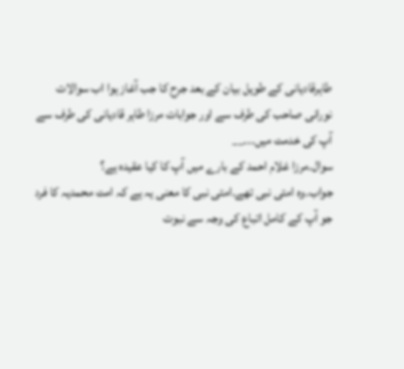طاہرقادیانی کے طویل بیان کے بعد جرح کا جب آغاز ہوا اب سوالات نورانی صاحب کی طرف سے اور جوابات مرزا طاہر قادیانی کی طرف سے آپ کی خدمت میں۔۔۔__
سوال۔مرزا غلام احمد کے بارے میں آپ کا کیا عقیدہ ہے؟
جواب۔وہ امتی نبی تهے۔امتی نبی کا معنی یہ ہے کہ امت محمدیہ کا فرد جو آپ کے کامل اتباع کی وجہ سے نبوت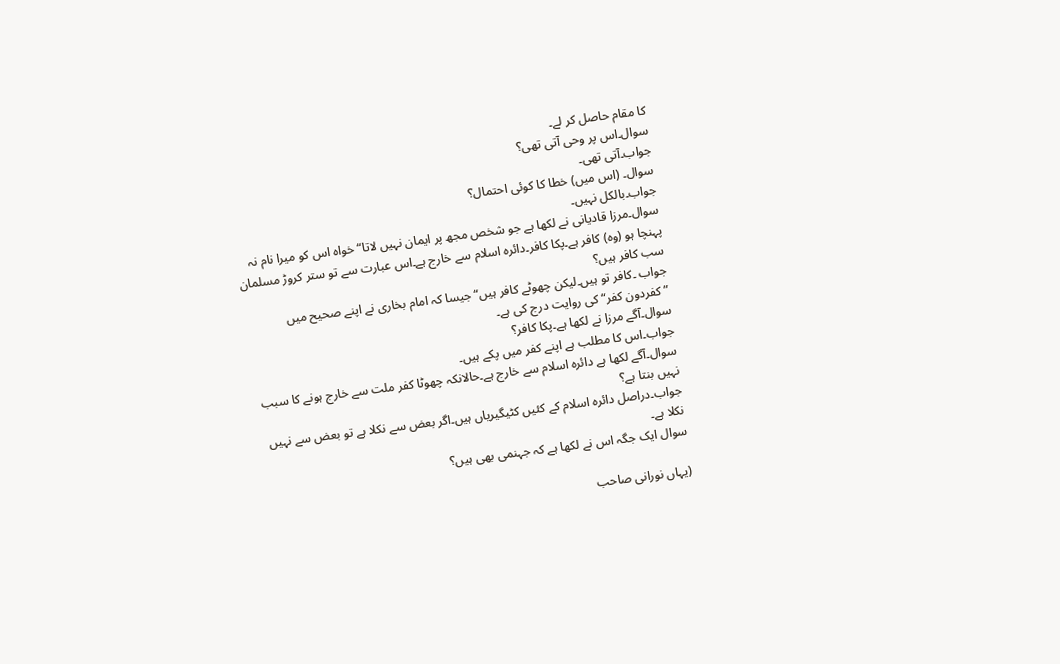کا مقام حاصل کر لے۔
سوال۔اس پر وحی آتی تهی؟
جواب۔آتی تهی۔
سوال۔ (اس میں) خطا کا کوئی احتمال؟
جواب۔بالکل نہیں۔
سوال۔مرزا قادیانی نے لکها ہے جو شخص مجھ پر ایمان نہیں لاتا“ خواہ اس کو میرا نام نہ پہنچا ہو (وہ) کافر ہے۔پکا کافر۔دائرہ اسلام سے خارج ہے۔اس عبارت سے تو ستر کروڑ مسلمان سب کافر ہیں؟
جواب ۔کافر تو ہیں۔لیکن چهوٹے کافر ہیں“جیسا کہ امام بخاری نے اپنے صحیح میں ”کفردون کفر“ کی روایت درج کی ہے۔
سوال۔آگے مرزا نے لکها ہے۔پکا کافر؟
جواب۔اس کا مطلب ہے اپنے کفر میں پکے ہیں۔
سوال۔آگے لکها ہے دائرہ اسلام سے خارج ہے۔حالانکہ چهوٹا کفر ملت سے خارج ہونے کا سبب نہیں بنتا ہے؟
جواب۔دراصل دائرہ اسلام کے کئیں کٹیگیریاں ہیں۔اگر بعض سے نکلا ہے تو بعض سے نہیں نکلا ہے۔
سوال ایک جگہ اس نے لکها ہے کہ جہنمی بهی ہیں؟

(یہاں نورانی صاحب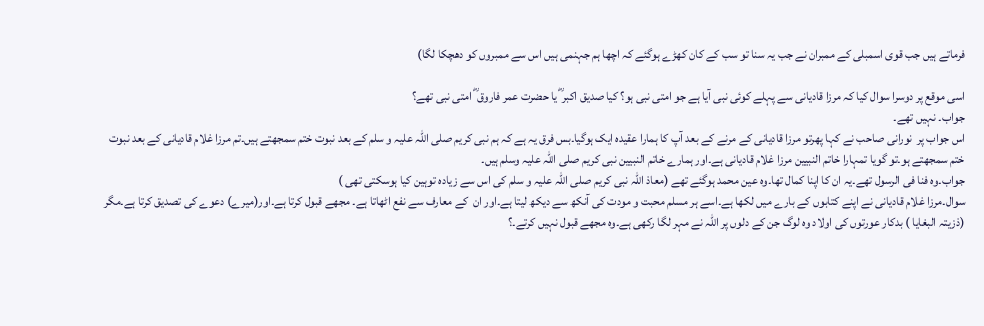فرماتے ہیں جب قوی اسمبلی کے ممبران نے جب یہ سنا تو سب کے کان کهڑے ہوگئے کہ اچها ہم جہنمی ہیں اس سے ممبروں کو دهچکا لگا)

اسی موقع پر دوسرا سوال کیا کہ مرزا قادیانی سے پہلے کوئی نبی آیا ہے جو امتی نبی ہو؟ کیا صدیق اکبر ؓ یا حضرت عمر فاروق ؓ امتی نبی تهے؟
جواب۔ نہیں تھے۔
اس جواب پر  نورانی صاحب نے کہا پهرتو مرزا قادیانی کے مرنے کے بعد آپ کا ہمارا عقیدہ ایک ہوگیا۔بس فرق یہ ہے کہ ہم نبی کریم صلی اللہ علیہ و سلم کے بعد نبوت ختم سمجهتے ہیں۔تم مرزا غلام قادیانی کے بعد نبوت ختم سمجهتے ہو۔تو گویا تمہارا خاتم النبیین مرزا غلام قادیانی ہے۔اور ہمارے خاتم النبیین نبی کریم صلی اللہ علیہ وسلم ہیں۔
جواب۔وہ فنا فی الرسول تهے۔یہ ان کا اپنا کمال تها۔وہ عین محمد ہوگئے تهے (معاذ اللہ نبی کریم صلی اللہ علیہ و سلم کی اس سے زیادہ توہین کیا ہوسکتی تهی )
سوال۔مرزا غلام قادیانی نے اپنے کتابوں کے بارے میں لکها ہے۔اسے ہر مسلم محبت و مودت کی آنکھ سے دیکھ لیتا ہے۔اور ان  کے معارف سے نفع اٹهاتا ہے۔ مجهے قبول کرتا ہے۔اور(میرے) دعوے کی تصدیق کرتا ہے۔مگر (ذزیتہ البغایا ) بدکار عورتوں کی اولاد وہ لوگ جن کے دلوں پر اللہ نے مہر لگا رکهی ہے۔وہ مجهے قبول نہیں کرتے۔؟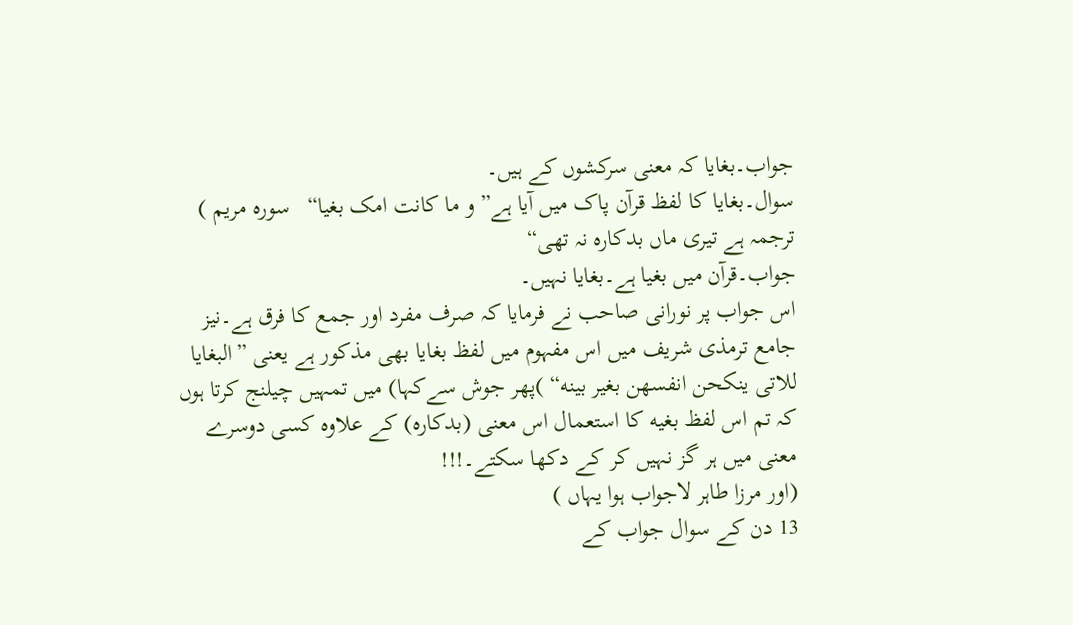جواب۔بغایا کہ معنی سرکشوں کے ہیں۔
سوال۔بغایا کا لفظ قرآن پاک میں آیا ہے” و ما کانت امک بغیا“   سورہ مریم ) ترجمہ ہے تیری ماں بدکارہ نہ تهی“
جواب۔قرآن میں بغیا ہے۔بغایا نہیں۔
اس جواب پر نورانی صاحب نے فرمایا کہ صرف مفرد اور جمع کا فرق ہے۔نیز جامع ترمذی شریف میں اس مفہوم میں لفظ بغایا بهی مذکور ہے یعنی ”البغایا للاتی ینکحن انفسهن بغیر بینه“ )پھر جوش سےکہا) میں تمہیں چیلنج کرتا ہوں کہ تم اس لفظ بغیه کا استعمال اس معنی (بدکارہ) کے علاوہ کسی دوسرے معنی میں ہر گز نہیں کر کے دکها سکتے۔!!!
(اور مرزا طاہر لاجواب ہوا یہاں )
13 دن کے سوال جواب کے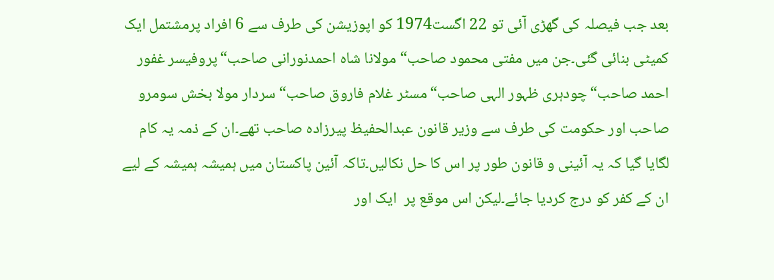بعد جب فیصلہ کی گهڑی آئی تو 22 اگست1974 کو اپوزیشن کی طرف سے 6 افراد پرمشتمل ایک کمیٹی بنائی گئی۔جن میں مفتی محمود صاحب“ مولانا شاہ احمدنورانی صاحب“پروفیسر غفور احمد صاحب“چودہری ظہور الہی صاحب“مسٹر غلام فاروق صاحب“سردار مولا بخش سومرو صاحب اور حکومت کی طرف سے وزیر قانون عبدالحفیظ پیرزادہ صاحب تهے۔ان کے ذمہ یہ کام لگایا گیا کہ یہ آئینی و قانون طور پر اس کا حل نکالیں۔تاکہ آئین پاکستان میں ہمیشہ ہمیشہ کے لیے ان کے کفر کو درج کردیا جائے۔لیکن اس موقع پر  ایک اور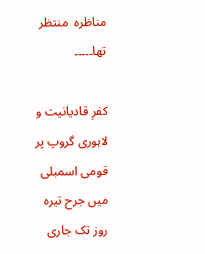مناظرہ  منتظر تها۔۔۔۔۔

کفرِ قادیانیت و لاہوری گروپ پر قومی اسمبلی میں جرح تیرہ روز تک جاری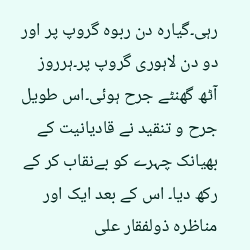رہی۔گیارہ دن ربوہ گروپ پر اور دو دن لاہوری گروپ پر۔ہرروز آٹھ گھنٹے جرح ہوئی۔اس طویل جرح و تنقید نے قادیانیت کے بھیانک چہرے کو بےنقاب کر کے رکھ دیا۔ اس کے بعد ایک اور مناظرہ ذولفقار علی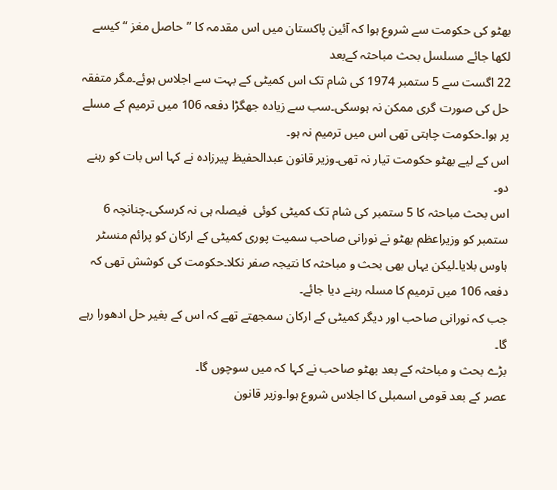بھٹو کی حکومت سے شروع ہوا کہ آئین پاکستان میں اس مقدمہ کا ”حاصل مغز “کیسے لکھا جائے مسلسل بحث مباحثہ کےبعد
22 اگست سے 5 ستمبر 1974 کی شام تک اس کمیٹی کے بہت سے اجلاس ہوئے۔مگر متفقہ حل کی صورت گری ممکن نہ ہوسکی۔سب سے زیادہ جهگڑا دفعہ 106 میں ترمیم کے مسلے پر ہوا۔حکومت چاہتی تھی اس میں ترمیم نہ ہو۔
اس کے لیے بهٹو حکومت تیار نہ تهی۔وزیر قانون عبدالحفیظ پیرزادہ نے کہا اس بات کو رہنے دو۔
اس بحث مباحثہ کا 5 ستمبر کی شام تک کمیٹی کوئی  فیصلہ ہی نہ کرسکی۔چنانچہ 6 ستمبر کو وزیراعظم بهٹو نے نورانی صاحب سمیت پوری کمیٹی کے ارکان کو پرائم منسٹر ہاوس بلایا۔لیکن یہاں بهی بحث و مباحثہ کا نتیجہ صفر نکلا۔حکومت کی کوشش تهی کہ دفعہ 106 میں ترمیم کا مسلہ رہنے دیا جائے۔
جب کہ نورانی صاحب اور دیگر کمیٹی کے ارکان سمجهتے تهے کہ اس کے بغیر حل ادهورا رہے گا۔
بڑے بحث و مباحثہ کے بعد بهٹو صاحب نے کہا کہ میں سوچوں گا۔
عصر کے بعد قومی اسمبلی کا اجلاس شروع ہوا۔وزیر قانون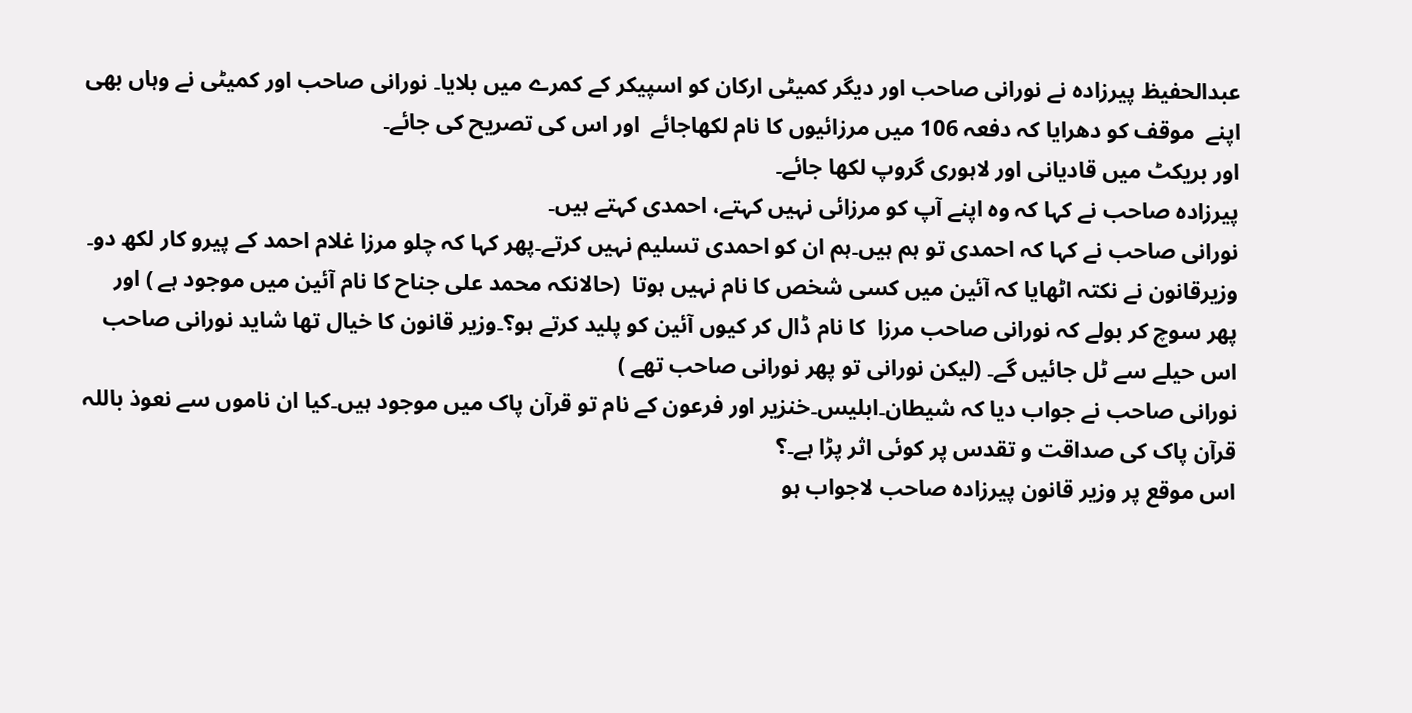عبدالحفیظ پیرزادہ نے نورانی صاحب اور دیگر کمیٹی ارکان کو اسپیکر کے کمرے میں بلایا۔ نورانی صاحب اور کمیٹی نے وہاں بهی اپنے  موقف کو دهرایا کہ دفعہ 106 میں مرزائیوں کا نام لکهاجائے  اور اس کی تصریح کی جائے۔
اور بریکٹ میں قادیانی اور لاہوری گروپ لکها جائے۔
پیرزادہ صاحب نے کہا کہ وہ اپنے آپ کو مرزائی نہیں کہتے، احمدی کہتے ہیں۔
نورانی صاحب نے کہا کہ احمدی تو ہم ہیں۔ہم ان کو احمدی تسلیم نہیں کرتے۔پهر کہا کہ چلو مرزا غلام احمد کے پیرو کار لکھ دو۔
وزیرقانون نے نکتہ اٹهایا کہ آئین میں کسی شخص کا نام نہیں ہوتا  (حالانکہ محمد علی جناح کا نام آئین میں موجود ہے ) اور پهر سوچ کر بولے کہ نورانی صاحب مرزا  کا نام ڈال کر کیوں آئین کو پلید کرتے ہو؟۔وزیر قانون کا خیال تها شاید نورانی صاحب اس حیلے سے ٹل جائیں گے۔ (لیکن نورانی تو پهر نورانی صاحب تهے )
نورانی صاحب نے جواب دیا کہ شیطان۔ابلیس۔خنزیر اور فرعون کے نام تو قرآن پاک میں موجود ہیں۔کیا ان ناموں سے نعوذ باللہ قرآن پاک کی صداقت و تقدس پر کوئی اثر پڑا ہے۔؟
اس موقع پر وزیر قانون پیرزادہ صاحب لاجواب ہو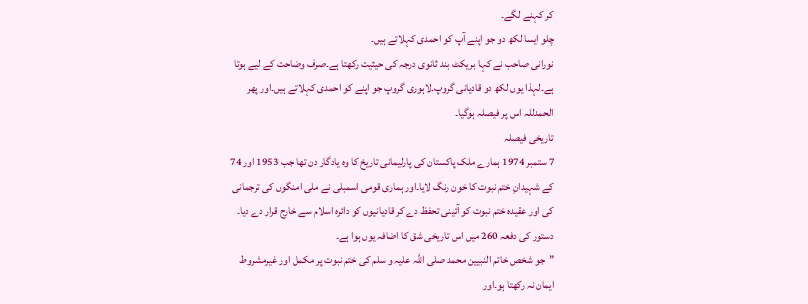کر کہنے لگے۔
چلو ایسا لکھ دو جو اپنے آپ کو احمدی کہلاتے ہیں۔
نورانی صاحب نے کہا بریکٹ بند ثانوی درجہ کی حیثیت رکهتا ہے۔صرف وضاحت کے لیے ہوتا ہے۔لہذا یوں لکھ دو قادیانی گروپ۔لاہوری گروپ جو اپنے کو احمدی کہلاتے ہیں۔اور پهر الحمدللہ اس پر فیصلہ ہوگیا۔
تاریخی فیصلہ
7 ستمبر 1974 ہمارے ملک پاکستان کی پارلیمانی تاریخ کا وہ یادگار دن تها جب 1953 اور 74 کے شہیدانِ ختم نبوت کا خون رنگ لایا۔اور ہماری قومی اسمبلی نے ملی امنگوں کی ترجمانی کی اور عقیدہ ختم نبوت کو آئینی تحفظ دے کر قادیانیوں کو دائرہ اسلام سے خارج قرار دے دیا۔
دستور کی دفعہ 260 میں اس تاریخی شق کا اضافہ یوں ہوا ہے۔
”جو شخص خاتم النبیین محمد صلی اللہ علیہ و سلم کی ختم نبوت پر مکمل اور غیرمشروط ایمان نہ رکهتا ہو۔اور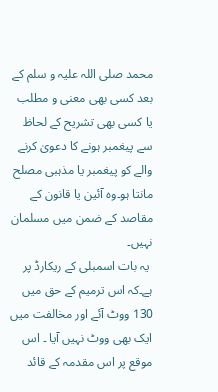محمد صلی اللہ علیہ و سلم کے بعد کسی بهی معنی و مطلب یا کسی بهی تشریح کے لحاظ سے پیغمبر ہونے کا دعویٰ کرنے والے کو پیغمبر یا مذہبی مصلح مانتا ہو۔وہ آئین یا قانون کے مقاصد کے ضمن میں مسلمان نہیں۔
 یہ بات اسمبلی کے ریکارڈ پر ہے۔کہ اس ترمیم کے حق میں 130 ووٹ آئے اور مخالفت میں ایک بهی ووٹ نہیں آیا ۔ اس موقع پر اس مقدمہ کے قائد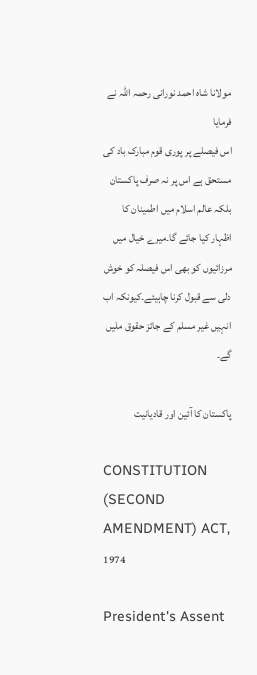مولانا شاہ احمد نورانی رحمہ اللہ نے فرمایا
اس فیصلے پر پوری قوم مبارک باد کی مستحق ہے اس پر نہ صرف پاکستان بلکہ عالم اسلام میں اطمینان کا اظہار کیا جائے گا۔میرے خیال میں مرزائیوں کو بهی اس فیصلہ کو خوش دلی سے قبول کرنا چاہیئے۔کیونکہ اب انہیں غیر مسلم کے جائز حقوق ملیں گے۔

پاکستان کا آئین اور قادیانیت

CONSTITUTION (SECOND AMENDMENT) ACT, 1974

President's Assent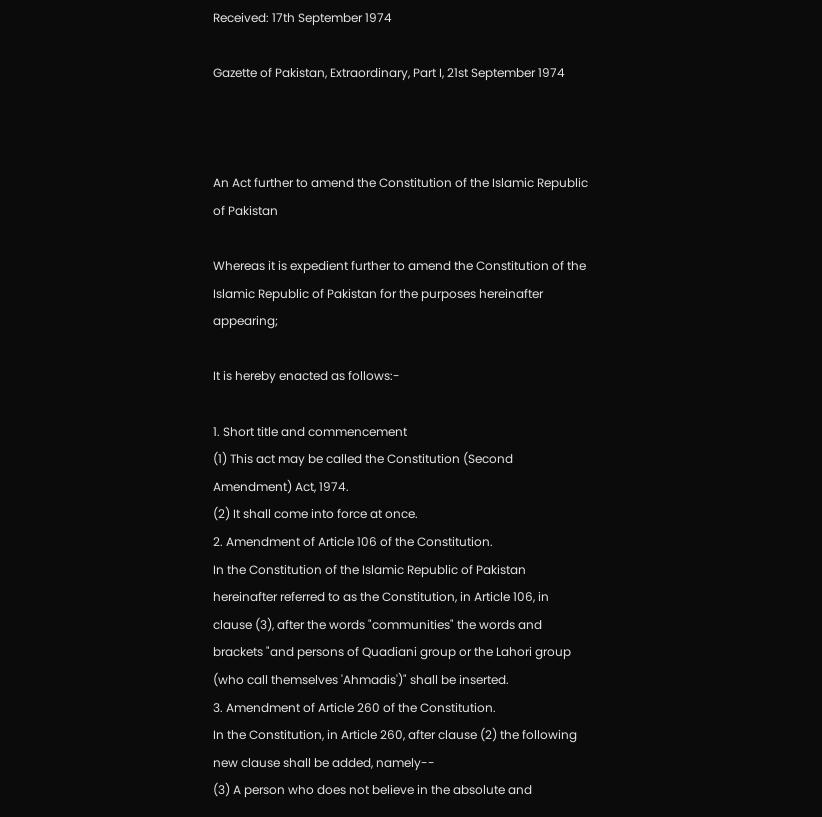Received: 17th September 1974

Gazette of Pakistan, Extraordinary, Part I, 21st September 1974



An Act further to amend the Constitution of the Islamic Republic of Pakistan

Whereas it is expedient further to amend the Constitution of the Islamic Republic of Pakistan for the purposes hereinafter appearing;

It is hereby enacted as follows:-

1. Short title and commencement
(1) This act may be called the Constitution (Second Amendment) Act, 1974.
(2) It shall come into force at once.
2. Amendment of Article 106 of the Constitution.
In the Constitution of the Islamic Republic of Pakistan hereinafter referred to as the Constitution, in Article 106, in clause (3), after the words "communities" the words and brackets "and persons of Quadiani group or the Lahori group (who call themselves 'Ahmadis')" shall be inserted.
3. Amendment of Article 260 of the Constitution.
In the Constitution, in Article 260, after clause (2) the following new clause shall be added, namely--
(3) A person who does not believe in the absolute and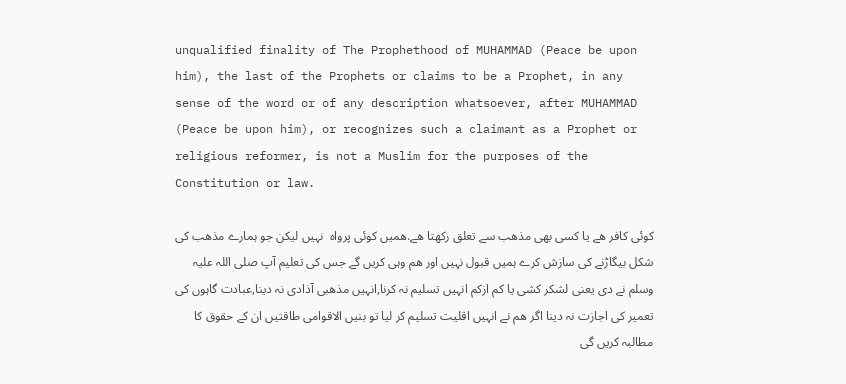unqualified finality of The Prophethood of MUHAMMAD (Peace be upon him), the last of the Prophets or claims to be a Prophet, in any sense of the word or of any description whatsoever, after MUHAMMAD (Peace be upon him), or recognizes such a claimant as a Prophet or religious reformer, is not a Muslim for the purposes of the Constitution or law.

کوئی کافر ھے یا کسی بھی مذھب سے تعلق رکھتا ھے.ھمیں کوئی پرواہ  نہیں لیکن جو ہمارے مذھب کی شکل بیگاڑنے کی سازش کرے ہمیں قبول نہیں اور ھم وہی کریں گے جس کی تعلیم آپ صلی اللہ علیہ وسلم نے دی یعنی لشکر کشی یا کم ازکم انہیں تسلیم نہ کرنا,انہیں مذھبی آذادی نہ دینا,عبادت گاہوں کی تعمیر کی اجازت نہ دینا اگر ھم نے انہیں اقلیت تسلیم کر لیا تو بنیں الاقوامی طاقتیں ان کے حقوق کا مطالبہ کریں گی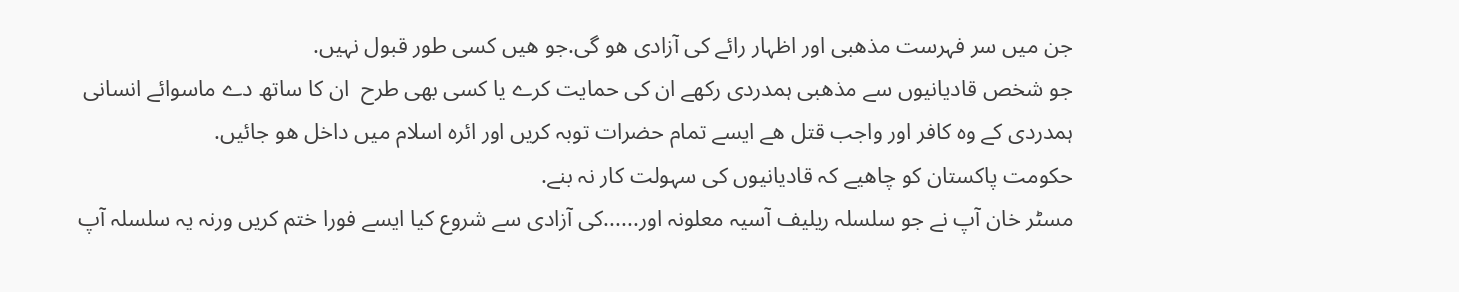جن میں سر فہرست مذھبی اور اظہار رائے کی آزادی ھو گی.جو ھیں کسی طور قبول نہیں.
جو شخص قادیانیوں سے مذھبی ہمدردی رکھے ان کی حمایت کرے یا کسی بھی طرح  ان کا ساتھ دے ماسوائے انسانی ہمدردی کے وہ کافر اور واجب قتل ھے ایسے تمام حضرات توبہ کریں اور ائرہ اسلام میں داخل ھو جائیں.
حکومت پاکستان کو چاھیے کہ قادیانیوں کی سہولت کار نہ بنے.
مسٹر خان آپ نے جو سلسلہ ریلیف آسیہ معلونہ اور......کی آزادی سے شروع کیا ایسے فورا ختم کریں ورنہ یہ سلسلہ آپ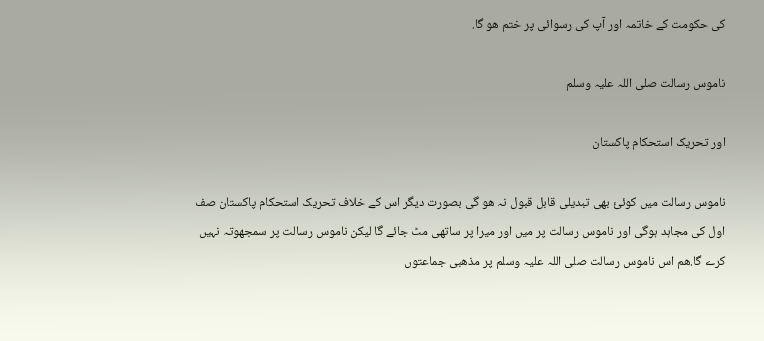کی حکومت کے خاتمہ اور آپ کی رسوائی پر ختم ھو گا.

ناموس رسالت صلی اللہ علیہ وسلم

اور تحریک استحکام پاکستان

ناموس رسالت میں کوئئ بھی تبدیلی قابل قبول نہ ھو گی بصورت دیگر اس کے خلاف تحریک استحکام پاکستان صف اول کی مجاہد ہوگی اور ناموس رسالت پر میں اور میرا پر ساتھی مٹ جائے گا لیکن ناموس رسالت پر سمجھوتہ نہیں کرے گا.ھم اس ناموس رسالت صلی اللہ علیہ وسلم پر مذھبی جماعتوں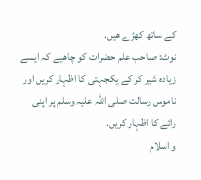کے ساتھ کھڑے ھیں.
نوٹ: صاحب علم حضرات کو چاھیے کہ ایسے زیادہ شیر کر کے یکجہتی کا اظہار کریں اور ناموس رسالت صلی اللہ علیہ وسلم پر اپنی رائے کا اظہار کریں.
و اسلام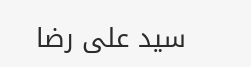سید علی رضا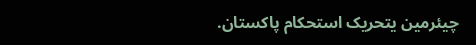چیئرمین یتحریک استحکام پاکستان.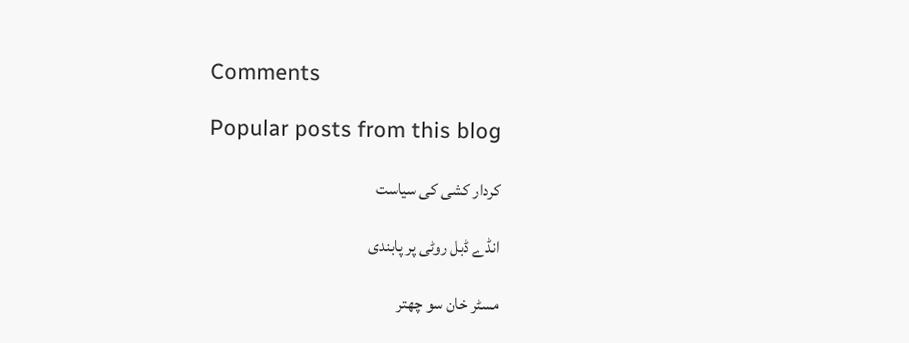Comments

Popular posts from this blog

کردار کشی کی سیاست

انڈے ڈبل روٹی پر پابندی

مسٹر خان سو چھتر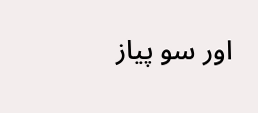اور سو پیاز